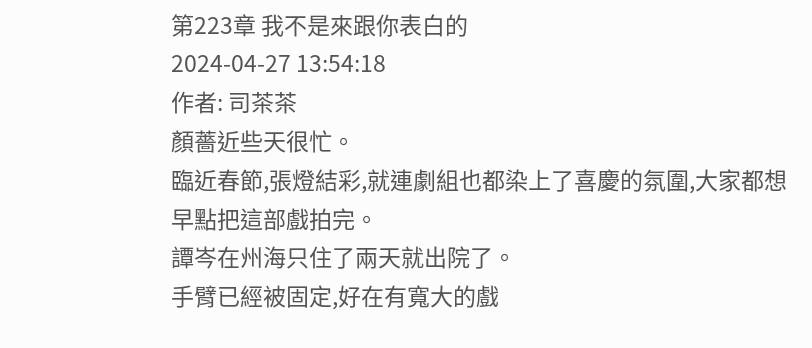第223章 我不是來跟你表白的
2024-04-27 13:54:18
作者: 司茶茶
顏薔近些天很忙。
臨近春節,張燈結彩,就連劇組也都染上了喜慶的氛圍,大家都想早點把這部戲拍完。
譚岑在州海只住了兩天就出院了。
手臂已經被固定,好在有寬大的戲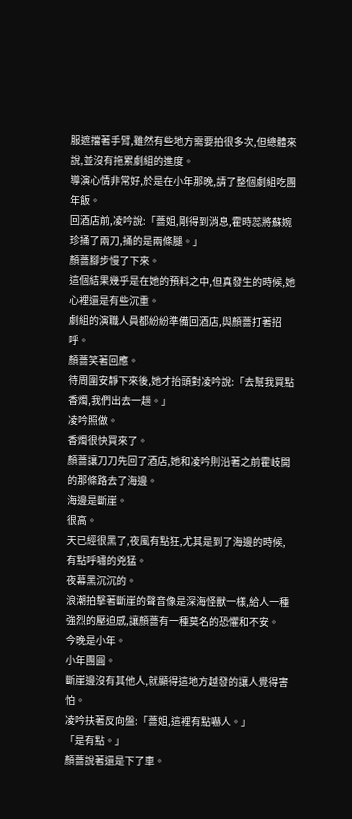服遮擋著手臂,雖然有些地方需要拍很多次,但總體來說,並沒有拖累劇組的進度。
導演心情非常好,於是在小年那晚,請了整個劇組吃團年飯。
回酒店前,凌吟說:「薔姐,剛得到消息,霍時蕊將蘇婉珍捅了兩刀,捅的是兩條腿。」
顏薔腳步慢了下來。
這個結果幾乎是在她的預料之中,但真發生的時候,她心裡還是有些沉重。
劇組的演職人員都紛紛準備回酒店,與顏薔打著招呼。
顏薔笑著回應。
待周圍安靜下來後,她才抬頭對凌吟說:「去幫我買點香燭,我們出去一趟。」
凌吟照做。
香燭很快買來了。
顏薔讓刀刀先回了酒店,她和凌吟則沿著之前霍岐開的那條路去了海邊。
海邊是斷崖。
很高。
天已經很黑了,夜風有點狂,尤其是到了海邊的時候,有點呼嘯的兇猛。
夜幕黑沉沉的。
浪潮拍擊著斷崖的聲音像是深海怪獸一樣,給人一種強烈的壓迫感,讓顏薔有一種莫名的恐懼和不安。
今晚是小年。
小年團圓。
斷崖邊沒有其他人,就顯得這地方越發的讓人覺得害怕。
凌吟扶著反向盤:「薔姐,這裡有點嚇人。」
「是有點。」
顏薔說著還是下了車。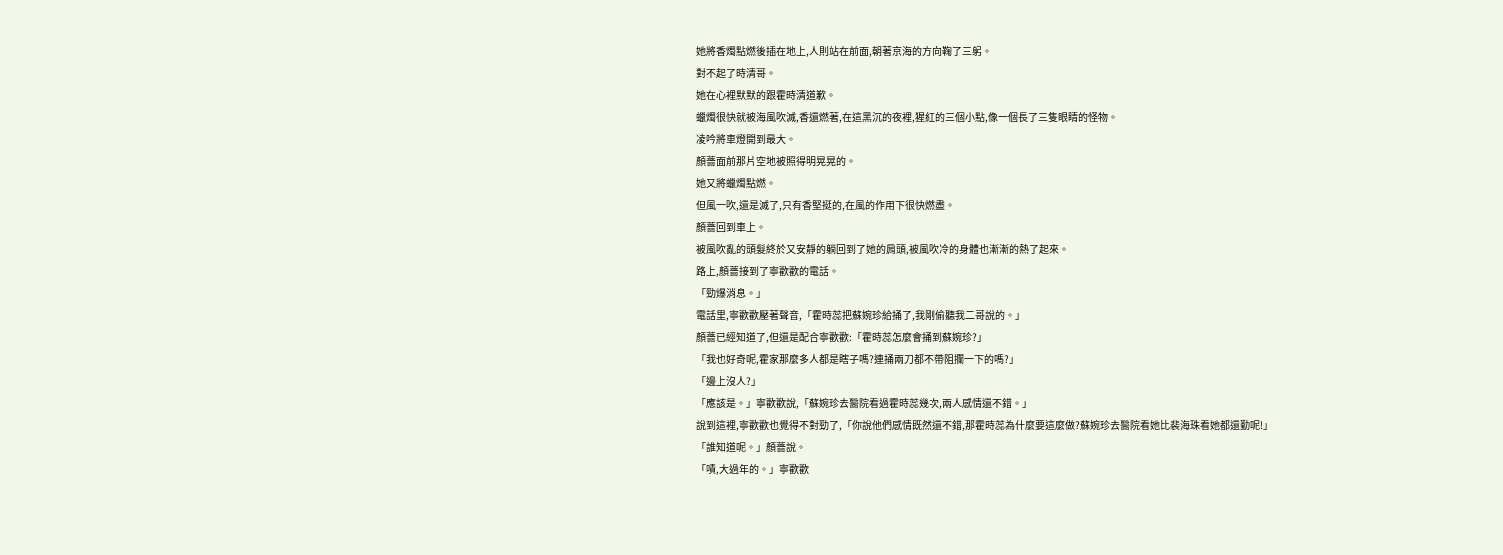她將香燭點燃後插在地上,人則站在前面,朝著京海的方向鞠了三躬。
對不起了時清哥。
她在心裡默默的跟霍時清道歉。
蠟燭很快就被海風吹滅,香還燃著,在這黑沉的夜裡,猩紅的三個小點,像一個長了三隻眼睛的怪物。
凌吟將車燈開到最大。
顏薔面前那片空地被照得明晃晃的。
她又將蠟燭點燃。
但風一吹,還是滅了,只有香堅挺的,在風的作用下很快燃盡。
顏薔回到車上。
被風吹亂的頭髮終於又安靜的躺回到了她的肩頭,被風吹冷的身體也漸漸的熱了起來。
路上,顏薔接到了寧歡歡的電話。
「勁爆消息。」
電話里,寧歡歡壓著聲音,「霍時蕊把蘇婉珍給捅了,我剛偷聽我二哥說的。」
顏薔已經知道了,但還是配合寧歡歡:「霍時蕊怎麼會捅到蘇婉珍?」
「我也好奇呢,霍家那麼多人都是瞎子嗎?連捅兩刀都不帶阻攔一下的嗎?」
「邊上沒人?」
「應該是。」寧歡歡說,「蘇婉珍去醫院看過霍時蕊幾次,兩人感情還不錯。」
說到這裡,寧歡歡也覺得不對勁了,「你說他們感情既然還不錯,那霍時蕊為什麼要這麼做?蘇婉珍去醫院看她比裴海珠看她都還勤呢!」
「誰知道呢。」顏薔說。
「嘖,大過年的。」寧歡歡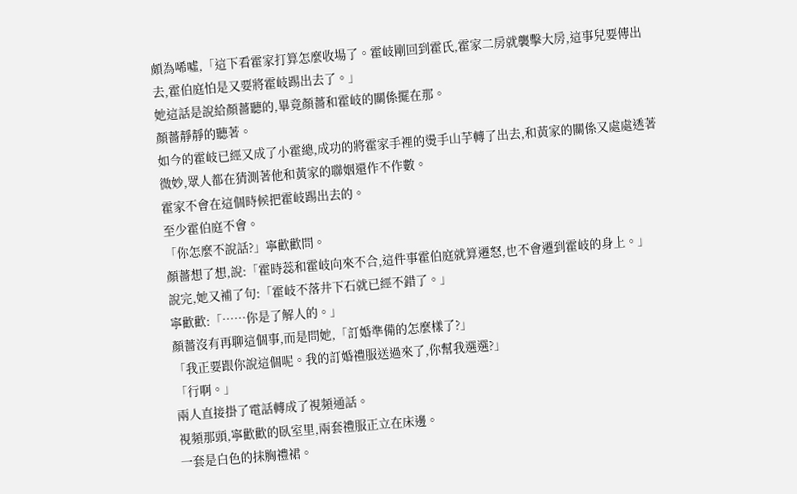頗為唏噓,「這下看霍家打算怎麼收場了。霍岐剛回到霍氏,霍家二房就襲擊大房,這事兒要傳出去,霍伯庭怕是又要將霍岐踢出去了。」
她這話是說給顏薔聽的,畢竟顏薔和霍岐的關係擺在那。
顏薔靜靜的聽著。
如今的霍岐已經又成了小霍總,成功的將霍家手裡的燙手山芋轉了出去,和黃家的關係又處處透著微妙,眾人都在猜測著他和黃家的聯姻還作不作數。
霍家不會在這個時候把霍岐踢出去的。
至少霍伯庭不會。
「你怎麼不說話?」寧歡歡問。
顏薔想了想,說:「霍時蕊和霍岐向來不合,這件事霍伯庭就算遷怒,也不會遷到霍岐的身上。」
說完,她又補了句:「霍岐不落井下石就已經不錯了。」
寧歡歡:「……你是了解人的。」
顏薔沒有再聊這個事,而是問她,「訂婚準備的怎麼樣了?」
「我正要跟你說這個呢。我的訂婚禮服送過來了,你幫我選選?」
「行啊。」
兩人直接掛了電話轉成了視頻通話。
視頻那頭,寧歡歡的臥室里,兩套禮服正立在床邊。
一套是白色的抹胸禮裙。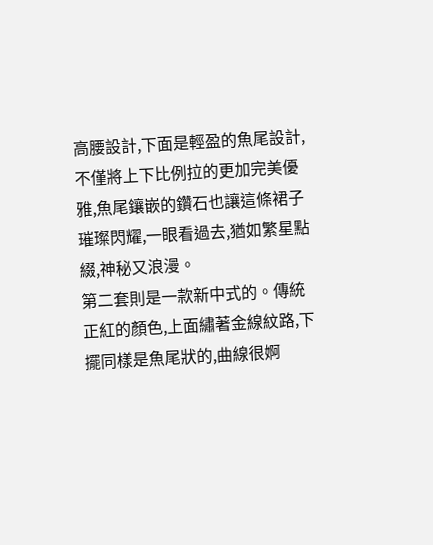高腰設計,下面是輕盈的魚尾設計,不僅將上下比例拉的更加完美優雅,魚尾鑲嵌的鑽石也讓這條裙子璀璨閃耀,一眼看過去,猶如繁星點綴,神秘又浪漫。
第二套則是一款新中式的。傳統正紅的顏色,上面繡著金線紋路,下擺同樣是魚尾狀的,曲線很婀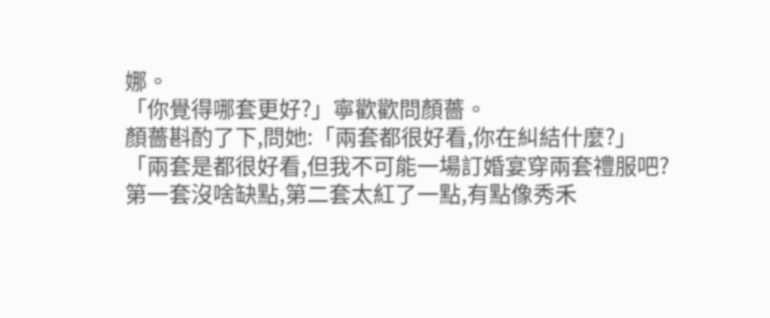娜。
「你覺得哪套更好?」寧歡歡問顏薔。
顏薔斟酌了下,問她:「兩套都很好看,你在糾結什麼?」
「兩套是都很好看,但我不可能一場訂婚宴穿兩套禮服吧?第一套沒啥缺點,第二套太紅了一點,有點像秀禾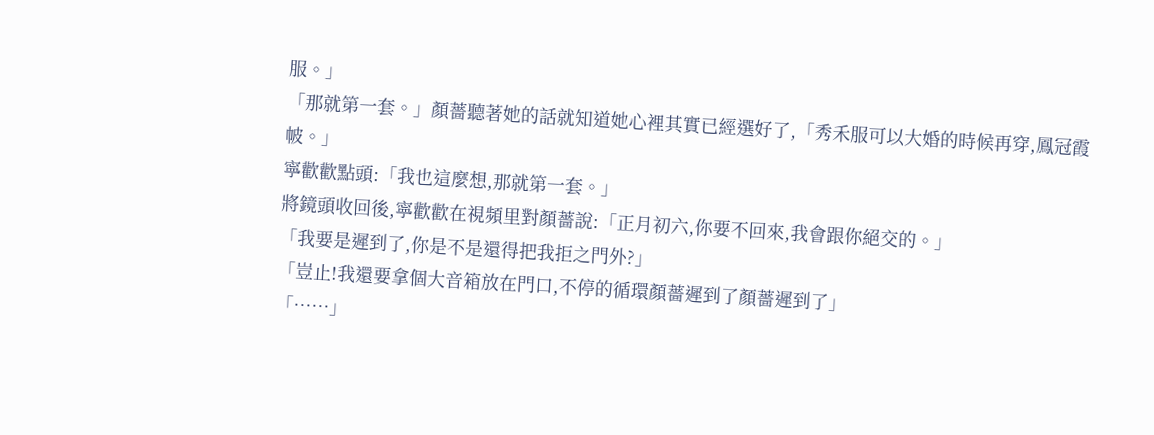服。」
「那就第一套。」顏薔聽著她的話就知道她心裡其實已經選好了,「秀禾服可以大婚的時候再穿,鳳冠霞帔。」
寧歡歡點頭:「我也這麼想,那就第一套。」
將鏡頭收回後,寧歡歡在視頻里對顏薔說:「正月初六,你要不回來,我會跟你絕交的。」
「我要是遲到了,你是不是還得把我拒之門外?」
「豈止!我還要拿個大音箱放在門口,不停的循環顏薔遲到了顏薔遲到了」
「……」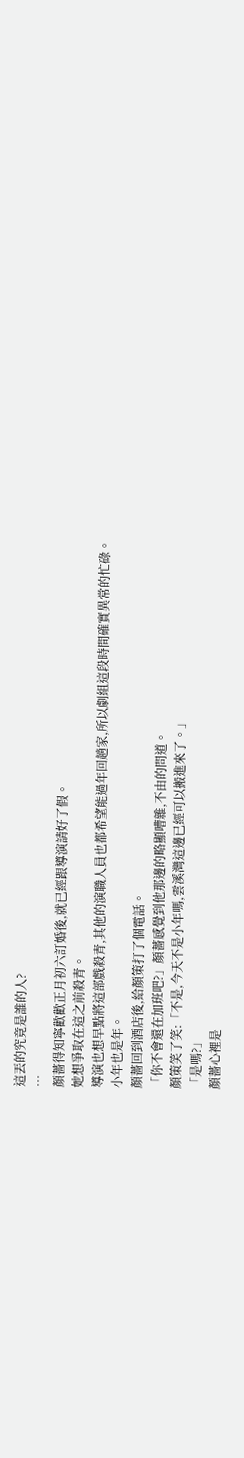這丟的究竟是誰的人?
…
顏薔得知寧歡歡正月初六訂婚後,就已經跟導演請好了假。
她想爭取在這之前殺青。
導演也想早點將這部戲殺青,其他的演職人員也都希望能過年回趟家,所以劇組這段時間確實異常的忙碌。
小年也是年。
顏薔回到酒店後,給顏策打了個電話。
「你不會還在加班吧?」顏薔感覺到他那邊的略顯嘈雜,不由的問道。
顏策笑了笑:「不是,今天不是小年嗎,雲溪灣這邊已經可以搬進來了。」
「是嗎?」
顏薔心裡是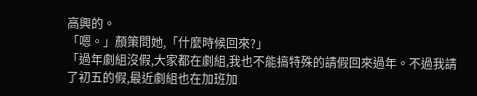高興的。
「嗯。」顏策問她,「什麼時候回來?」
「過年劇組沒假,大家都在劇組,我也不能搞特殊的請假回來過年。不過我請了初五的假,最近劇組也在加班加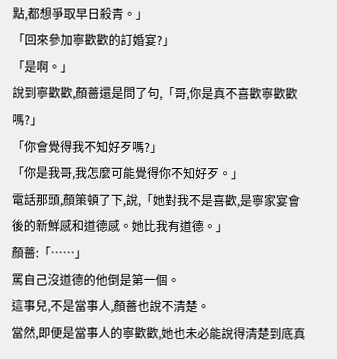點,都想爭取早日殺青。」
「回來參加寧歡歡的訂婚宴?」
「是啊。」
說到寧歡歡,顏薔還是問了句,「哥,你是真不喜歡寧歡歡嗎?」
「你會覺得我不知好歹嗎?」
「你是我哥,我怎麼可能覺得你不知好歹。」
電話那頭,顏策頓了下,說,「她對我不是喜歡,是寧家宴會後的新鮮感和道德感。她比我有道德。」
顏薔:「……」
罵自己沒道德的他倒是第一個。
這事兒,不是當事人,顏薔也說不清楚。
當然,即便是當事人的寧歡歡,她也未必能說得清楚到底真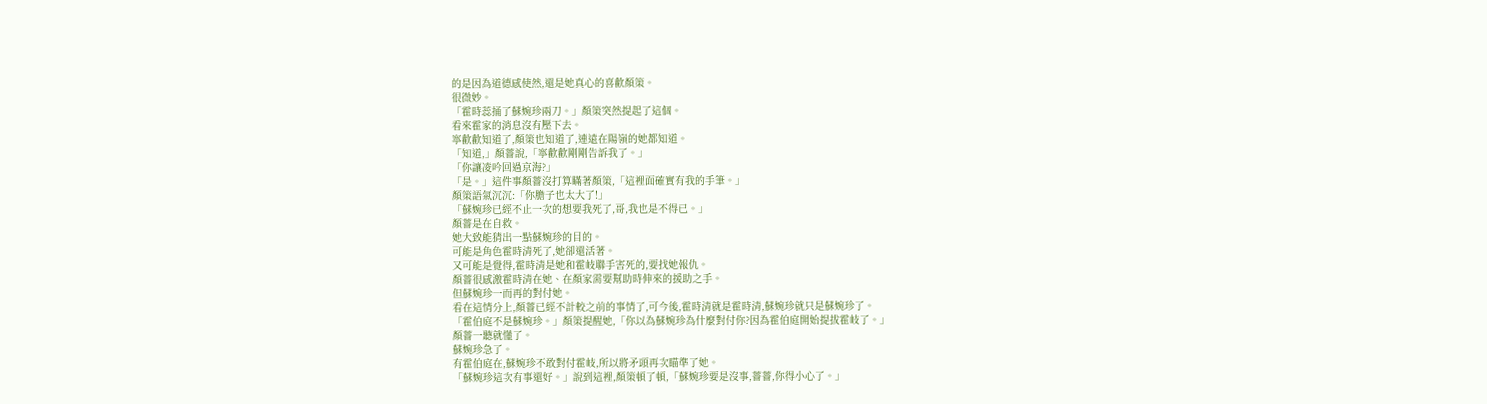的是因為道德感使然,還是她真心的喜歡顏策。
很微妙。
「霍時蕊捅了蘇婉珍兩刀。」顏策突然提起了這個。
看來霍家的消息沒有壓下去。
寧歡歡知道了,顏策也知道了,連遠在陽嶺的她都知道。
「知道,」顏薔說,「寧歡歡剛剛告訴我了。」
「你讓凌吟回過京海?」
「是。」這件事顏薔沒打算瞞著顏策,「這裡面確實有我的手筆。」
顏策語氣沉沉:「你膽子也太大了!」
「蘇婉珍已經不止一次的想要我死了,哥,我也是不得已。」
顏薔是在自救。
她大致能猜出一點蘇婉珍的目的。
可能是角色霍時清死了,她卻還活著。
又可能是覺得,霍時清是她和霍岐聯手害死的,要找她報仇。
顏薔很感激霍時清在她、在顏家需要幫助時伸來的援助之手。
但蘇婉珍一而再的對付她。
看在這情分上,顏薔已經不計較之前的事情了,可今後,霍時清就是霍時清,蘇婉珍就只是蘇婉珍了。
「霍伯庭不是蘇婉珍。」顏策提醒她,「你以為蘇婉珍為什麼對付你?因為霍伯庭開始提拔霍岐了。」
顏薔一聽就懂了。
蘇婉珍急了。
有霍伯庭在,蘇婉珍不敢對付霍岐,所以將矛頭再次瞄準了她。
「蘇婉珍這次有事還好。」說到這裡,顏策頓了頓,「蘇婉珍要是沒事,薔薔,你得小心了。」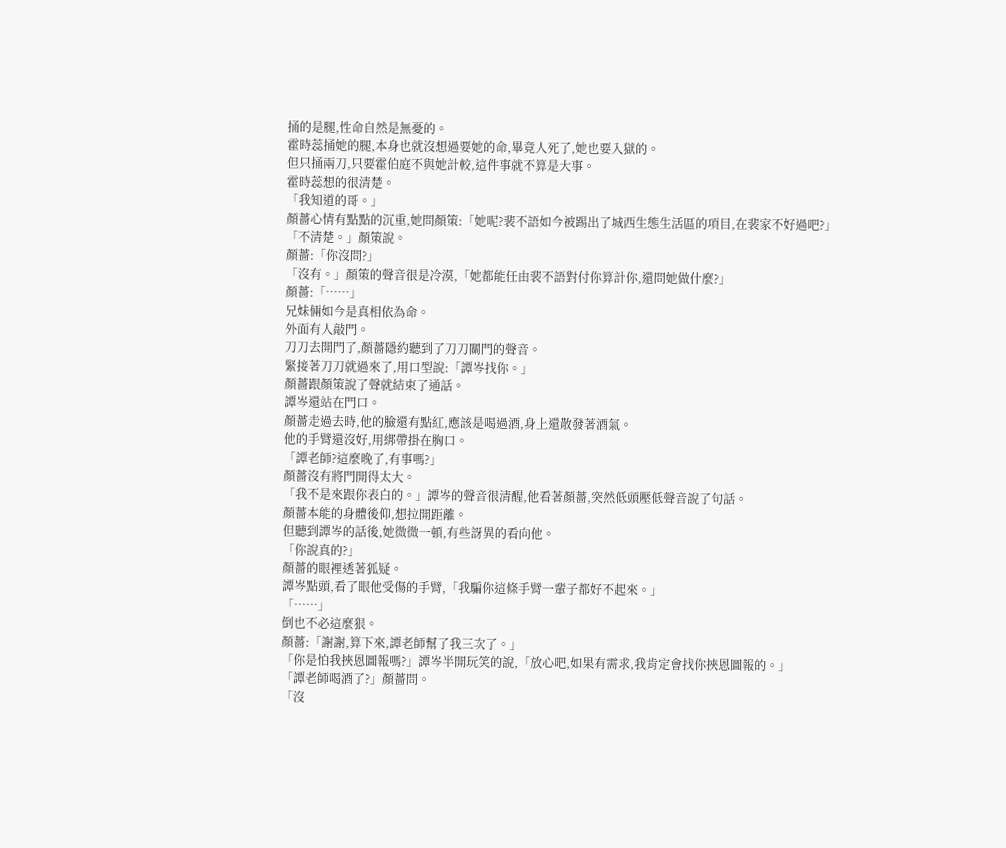捅的是腿,性命自然是無憂的。
霍時蕊捅她的腿,本身也就沒想過要她的命,畢竟人死了,她也要入獄的。
但只捅兩刀,只要霍伯庭不與她計較,這件事就不算是大事。
霍時蕊想的很清楚。
「我知道的哥。」
顏薔心情有點點的沉重,她問顏策:「她呢?裴不語如今被踢出了城西生態生活區的項目,在裴家不好過吧?」
「不清楚。」顏策說。
顏薔:「你沒問?」
「沒有。」顏策的聲音很是冷漠,「她都能任由裴不語對付你算計你,還問她做什麼?」
顏薔:「……」
兄妹倆如今是真相依為命。
外面有人敲門。
刀刀去開門了,顏薔隱約聽到了刀刀關門的聲音。
緊接著刀刀就過來了,用口型說:「譚岑找你。」
顏薔跟顏策說了聲就結束了通話。
譚岑還站在門口。
顏薔走過去時,他的臉還有點紅,應該是喝過酒,身上還散發著酒氣。
他的手臂還沒好,用綁帶掛在胸口。
「譚老師?這麼晚了,有事嗎?」
顏薔沒有將門開得太大。
「我不是來跟你表白的。」譚岑的聲音很清醒,他看著顏薔,突然低頭壓低聲音說了句話。
顏薔本能的身體後仰,想拉開距離。
但聽到譚岑的話後,她微微一頓,有些訝異的看向他。
「你說真的?」
顏薔的眼裡透著狐疑。
譚岑點頭,看了眼他受傷的手臂,「我騙你這條手臂一輩子都好不起來。」
「……」
倒也不必這麼狠。
顏薔:「謝謝,算下來,譚老師幫了我三次了。」
「你是怕我挾恩圖報嗎?」譚岑半開玩笑的說,「放心吧,如果有需求,我肯定會找你挾恩圖報的。」
「譚老師喝酒了?」顏薔問。
「沒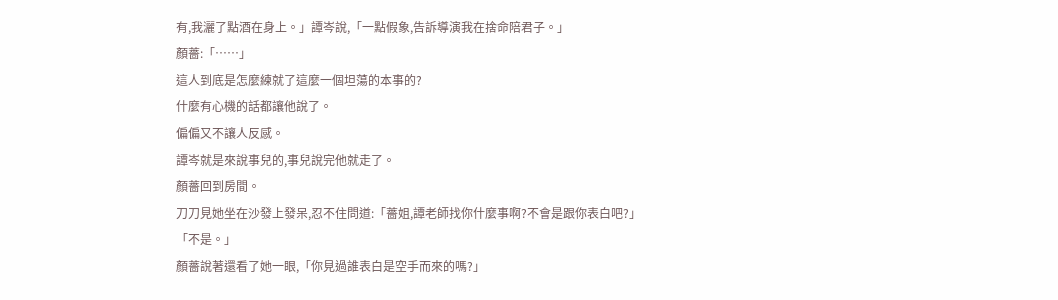有,我灑了點酒在身上。」譚岑說,「一點假象,告訴導演我在捨命陪君子。」
顏薔:「……」
這人到底是怎麼練就了這麼一個坦蕩的本事的?
什麼有心機的話都讓他說了。
偏偏又不讓人反感。
譚岑就是來說事兒的,事兒說完他就走了。
顏薔回到房間。
刀刀見她坐在沙發上發呆,忍不住問道:「薔姐,譚老師找你什麼事啊?不會是跟你表白吧?」
「不是。」
顏薔說著還看了她一眼,「你見過誰表白是空手而來的嗎?」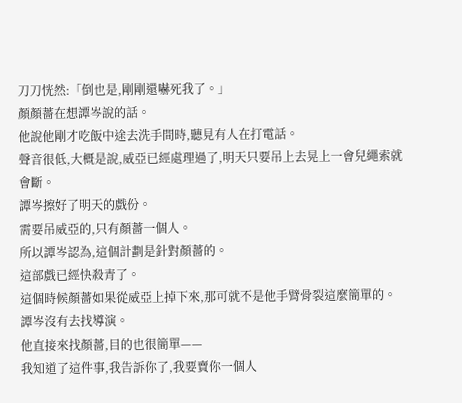刀刀恍然:「倒也是,剛剛還嚇死我了。」
顏顏薔在想譚岑說的話。
他說他剛才吃飯中途去洗手間時,聽見有人在打電話。
聲音很低,大概是說,威亞已經處理過了,明天只要吊上去晃上一會兒繩索就會斷。
譚岑擦好了明天的戲份。
需要吊威亞的,只有顏薔一個人。
所以譚岑認為,這個計劃是針對顏薔的。
這部戲已經快殺青了。
這個時候顏薔如果從威亞上掉下來,那可就不是他手臂骨裂這麼簡單的。
譚岑沒有去找導演。
他直接來找顏薔,目的也很簡單——
我知道了這件事,我告訴你了,我要賣你一個人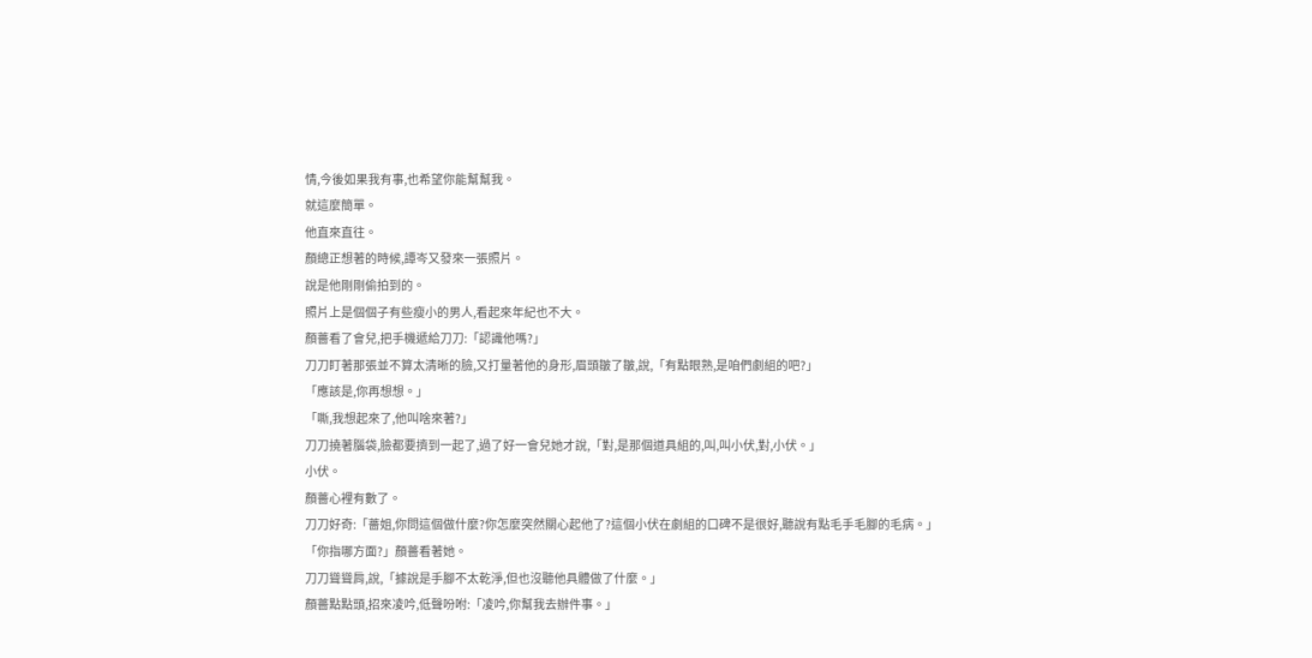情,今後如果我有事,也希望你能幫幫我。
就這麼簡單。
他直來直往。
顏總正想著的時候,譚岑又發來一張照片。
說是他剛剛偷拍到的。
照片上是個個子有些瘦小的男人,看起來年紀也不大。
顏薔看了會兒,把手機遞給刀刀:「認識他嗎?」
刀刀盯著那張並不算太清晰的臉,又打量著他的身形,眉頭皺了皺,說,「有點眼熟,是咱們劇組的吧?」
「應該是,你再想想。」
「嘶,我想起來了,他叫啥來著?」
刀刀撓著腦袋,臉都要擠到一起了,過了好一會兒她才說,「對,是那個道具組的,叫,叫小伏,對,小伏。」
小伏。
顏薔心裡有數了。
刀刀好奇:「薔姐,你問這個做什麼?你怎麼突然關心起他了?這個小伏在劇組的口碑不是很好,聽說有點毛手毛腳的毛病。」
「你指哪方面?」顏薔看著她。
刀刀聳聳肩,說,「據說是手腳不太乾淨,但也沒聽他具體做了什麼。」
顏薔點點頭,招來凌吟,低聲吩咐:「凌吟,你幫我去辦件事。」